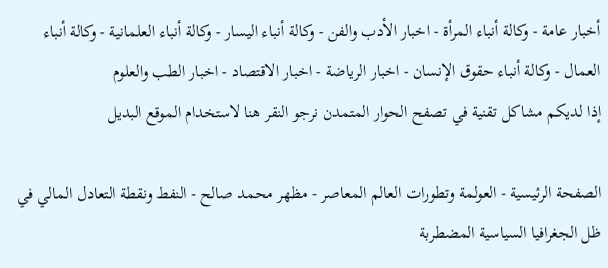أخبار عامة - وكالة أنباء المرأة - اخبار الأدب والفن - وكالة أنباء اليسار - وكالة أنباء العلمانية - وكالة أنباء العمال - وكالة أنباء حقوق الإنسان - اخبار الرياضة - اخبار الاقتصاد - اخبار الطب والعلوم
إذا لديكم مشاكل تقنية في تصفح الحوار المتمدن نرجو النقر هنا لاستخدام الموقع البديل

الصفحة الرئيسية - العولمة وتطورات العالم المعاصر - مظهر محمد صالح - النفط ونقطة التعادل المالي في ظل الجغرافيا السياسية المضطربة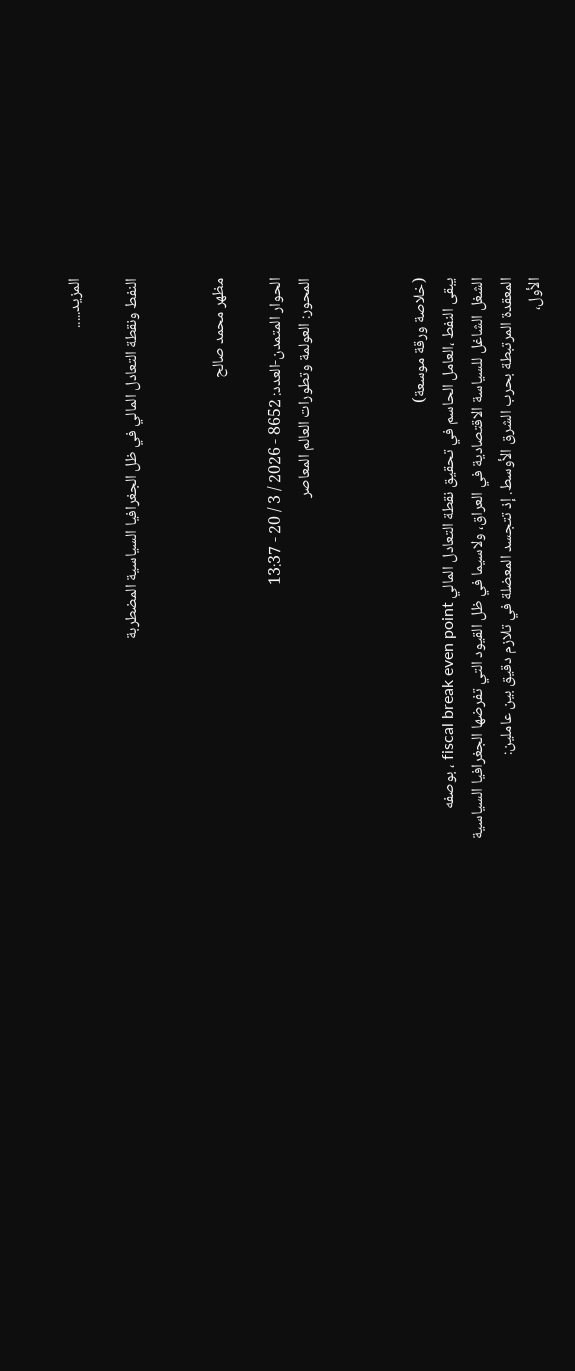المزيد.....

النفط ونقطة التعادل المالي في ظل الجغرافيا السياسية المضطربة


مظهر محمد صالح

الحوار المتمدن-العدد: 8652 - 2026 / 3 / 20 - 13:37
المحور: العولمة وتطورات العالم المعاصر



(خلاصة ورقة موسعة)
يبقى النفط ،العامل الحاسم في تحقيق نقطة التعادل المالي fiscal break even point ، بوصفه الشغل الشاغل للسياسة الاقتصادية في العراق، ولاسيما في ظل القيود التي تفرضها الجغرافيا السياسية المعقدة المرتبطة بحرب الشرق الأوسط. إذ تتجسد المعضلة في تلازم دقيق بين عاملين:
الأول،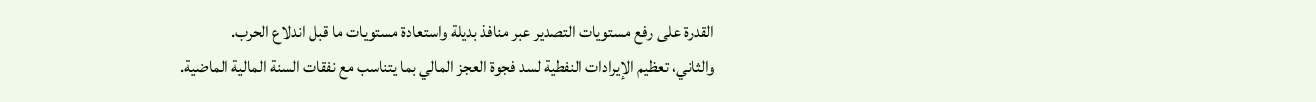القدرة على رفع مستويات التصدير عبر منافذ بديلة واستعادة مستويات ما قبل اندلاع الحرب.
والثاني، تعظيم الإيرادات النفطية لسد فجوة العجز المالي بما يتناسب مع نفقات السنة المالية الماضية.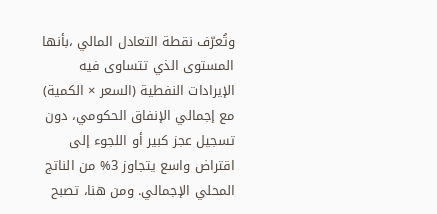وتُعرّف نقطة التعادل المالي ،بأنها المستوى الذي تتساوى فيه الإيرادات النفطية (السعر × الكمية) مع إجمالي الإنفاق الحكومي، دون تسجيل عجز كبير أو اللجوء إلى اقتراض واسع يتجاوز 3% من الناتج المحلي الإجمالي. ومن هنا، تصبح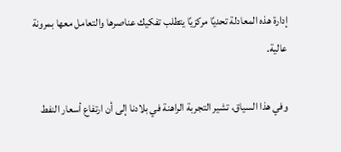إدارة هذه المعادلة تحديًا مركزيًا يتطلب تفكيك عناصرها والتعامل معها بمرونة عالية.

وفي هذا السياق، تشير التجربة الراهنة في بلادنا إلى أن ارتفاع أسعار النفط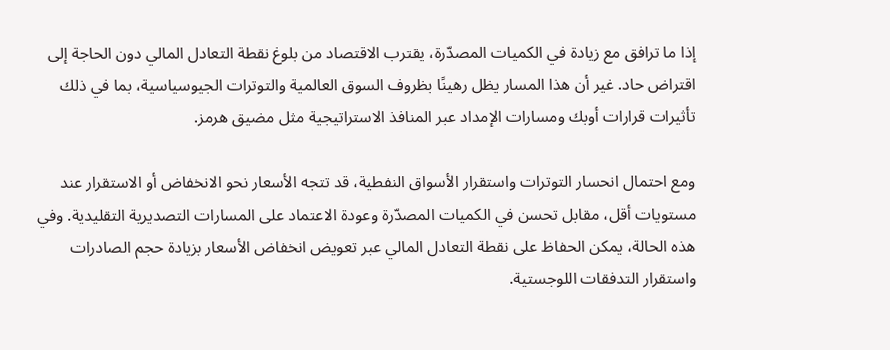إذا ما ترافق مع زيادة في الكميات المصدّرة، يقترب الاقتصاد من بلوغ نقطة التعادل المالي دون الحاجة إلى اقتراض حاد. غير أن هذا المسار يظل رهينًا بظروف السوق العالمية والتوترات الجيوسياسية، بما في ذلك تأثيرات قرارات أوبك ومسارات الإمداد عبر المنافذ الاستراتيجية مثل مضيق هرمز.

ومع احتمال انحسار التوترات واستقرار الأسواق النفطية، قد تتجه الأسعار نحو الانخفاض أو الاستقرار عند مستويات أقل، مقابل تحسن في الكميات المصدّرة وعودة الاعتماد على المسارات التصديرية التقليدية. وفي هذه الحالة، يمكن الحفاظ على نقطة التعادل المالي عبر تعويض انخفاض الأسعار بزيادة حجم الصادرات واستقرار التدفقات اللوجستية.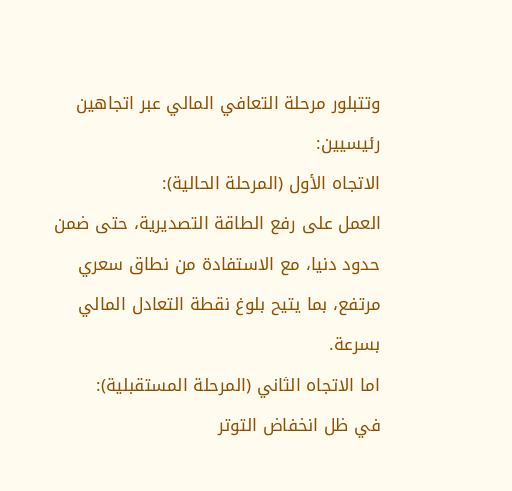وتتبلور مرحلة التعافي المالي عبر اتجاهين رئيسيين:
الاتجاه الأول (المرحلة الحالية):
العمل على رفع الطاقة التصديرية، حتى ضمن حدود دنيا، مع الاستفادة من نطاق سعري مرتفع، بما يتيح بلوغ نقطة التعادل المالي بسرعة.
اما الاتجاه الثاني (المرحلة المستقبلية):
في ظل انخفاض التوتر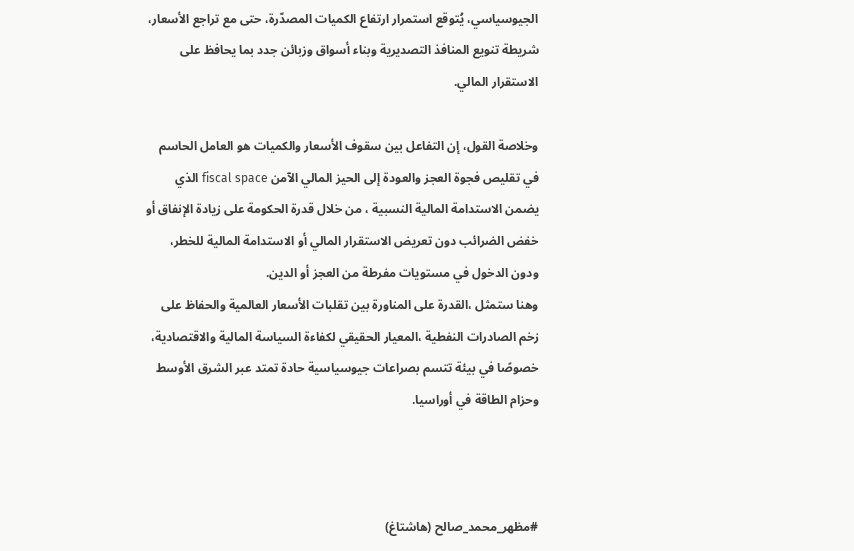الجيوسياسي، يُتوقع استمرار ارتفاع الكميات المصدّرة، حتى مع تراجع الأسعار، شريطة تنويع المنافذ التصديرية وبناء أسواق وزبائن جدد بما يحافظ على الاستقرار المالي.

وخلاصة القول، إن التفاعل بين سقوف الأسعار والكميات هو العامل الحاسم في تقليص فجوة العجز والعودة إلى الحيز المالي الآمن fiscal space الذي يضمن الاستدامة المالية النسبية ، من خلال قدرة الحكومة على زيادة الإنفاق أو خفض الضرائب دون تعريض الاستقرار المالي أو الاستدامة المالية للخطر، ودون الدخول في مستويات مفرطة من العجز أو الدين.
وهنا ستمثل ،القدرة على المناورة بين تقلبات الأسعار العالمية والحفاظ على زخم الصادرات النفطية ،المعيار الحقيقي لكفاءة السياسة المالية والاقتصادية، خصوصًا في بيئة تتسم بصراعات جيوسياسية حادة تمتد عبر الشرق الأوسط وحزام الطاقة في أوراسيا.



#مظهر_محمد_صالح (هاشتاغ)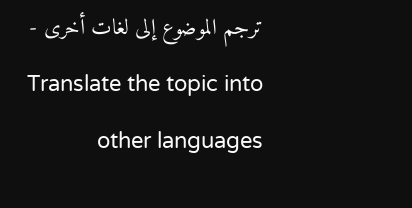ترجم الموضوع إلى لغات أخرى - Translate the topic into other languages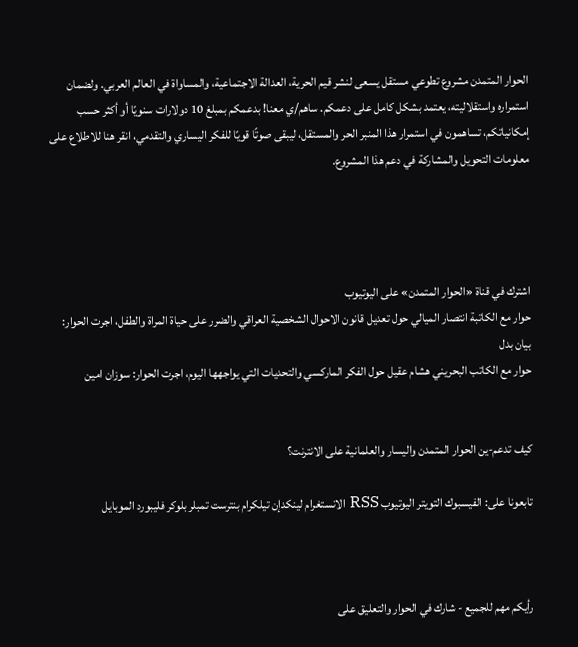الحوار المتمدن مشروع تطوعي مستقل يسعى لنشر قيم الحرية، العدالة الاجتماعية، والمساواة في العالم العربي. ولضمان استمراره واستقلاليته، يعتمد بشكل كامل على دعمكم. ساهم/ي معنا! بدعمكم بمبلغ 10 دولارات سنويًا أو أكثر حسب إمكانياتكم، تساهمون في استمرار هذا المنبر الحر والمستقل، ليبقى صوتًا قويًا للفكر اليساري والتقدمي، انقر هنا للاطلاع على معلومات التحويل والمشاركة في دعم هذا المشروع.




اشترك في قناة «الحوار المتمدن» على اليوتيوب
حوار مع الكاتبة انتصار الميالي حول تعديل قانون الاحوال الشخصية العراقي والضرر على حياة المراة والطفل، اجرت الحوار: بيان بدل
حوار مع الكاتب البحريني هشام عقيل حول الفكر الماركسي والتحديات التي يواجهها اليوم، اجرت الحوار: سوزان امين


كيف تدعم-ين الحوار المتمدن واليسار والعلمانية على الانترنت؟

تابعونا على: الفيسبوك التويتر اليوتيوب RSS الانستغرام لينكدإن تيلكرام بنترست تمبلر بلوكر فليبورد الموبايل



رأيكم مهم للجميع - شارك في الحوار والتعليق على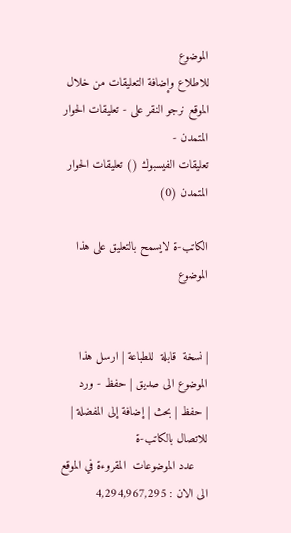الموضوع
للاطلاع وإضافة التعليقات من خلال الموقع نرجو النقر على - تعليقات الحوار المتمدن -
تعليقات الفيسبوك () تعليقات الحوار المتمدن (0)

الكاتب-ة لايسمح بالتعليق على هذا الموضوع


| نسخة  قابلة  للطباعة | ارسل هذا الموضوع الى صديق | حفظ - ورد
| حفظ | بحث | إضافة إلى المفضلة | للاتصال بالكاتب-ة
    عدد الموضوعات  المقروءة في الموقع  الى الان : 4,294,967,295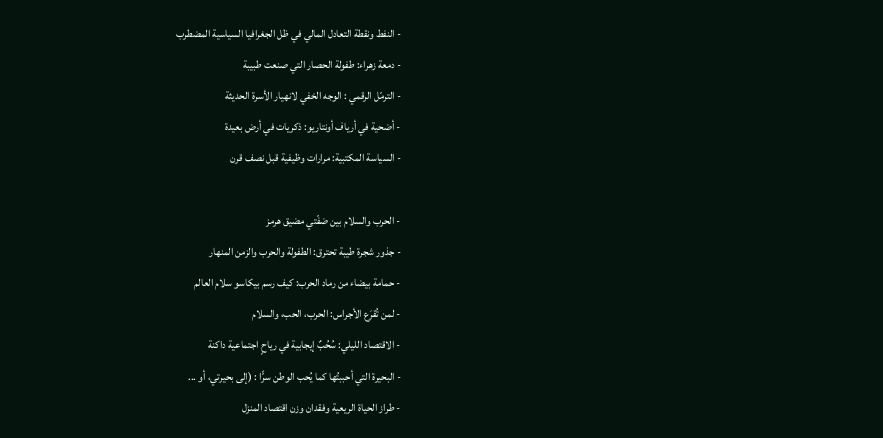- النفط ونقطة التعادل المالي في ظل الجغرافيا السياسية المضطرب
- دمعة زهراء: طفولة الحصار التي صنعت طبيبة
- الترمّل الرقمي : الوجه الخفي لانهيار الأسرة الحديثة
- أضحية في أرياف أونتاريو: ذكريات في أرض بعيدة
- السياسة المكتبية: مرارات وظيفية قبل نصف قرن

- الحرب والسلام بين ضفّتي مضيق هرمز
- جذور شجرة طيبة تحترق: الطفولة والحرب والزمن المنهار
- حمامة بيضاء من رماد الحرب: كيف رسم بيكاسو سلام العالم
- لمن تُقرَع الأجراس: الحرب، الحب، والسلام
- الاقتصاد الليلي: سُحُبٌ إيجابية في رياحٍ اجتماعية داكنة
- البحيرة التي أحببتُها كما يُحب الوطن سرًّا : (إلى بحيرتي، أو ...
- طراز الحياة الريعية وفقدان وزن اقتصاد المنزل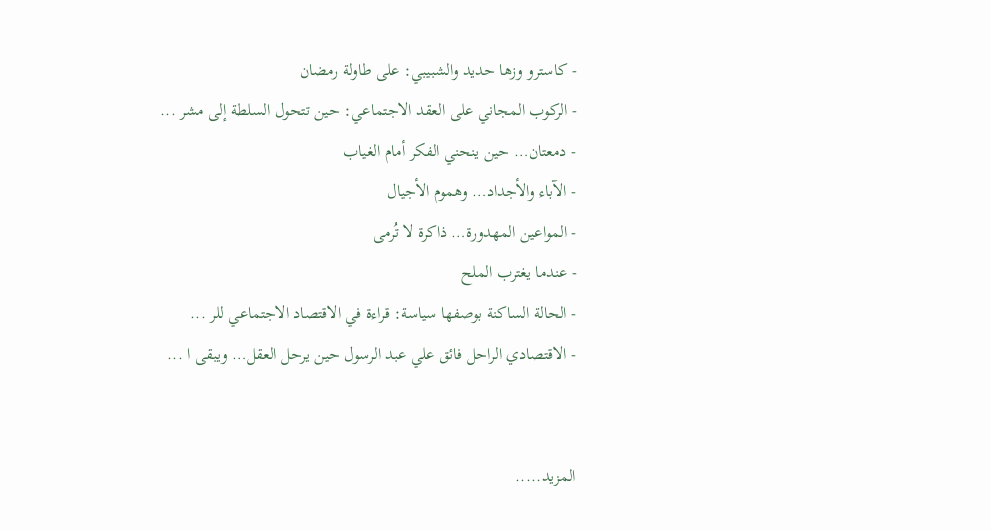- كاسترو وزها حديد والشبيبي: على طاولة رمضان
- الركوب المجاني على العقد الاجتماعي: حين تتحول السلطة إلى مشر ...
- دمعتان… حين ينحني الفكر أمام الغياب
- الآباء والأجداد… وهموم الأجيال
- المواعين المهدورة… ذاكرة لا تُرمى
- عندما يغترب الملح
- الحالة الساكنة بوصفها سياسة: قراءة في الاقتصاد الاجتماعي للر ...
- الاقتصادي الراحل فائق علي عبد الرسول حين يرحل العقل… ويبقى ا ...


المزيد.....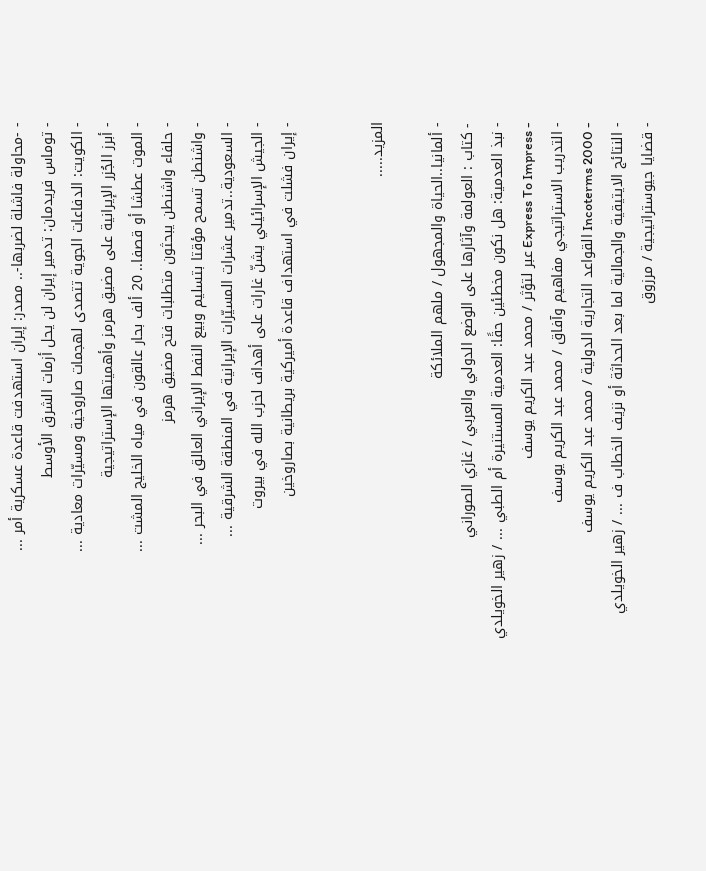- -محاولة فاشلة لضربها-.. مصدر: إيران استهدفت قاعدة عسكرية أمر ...
- توماس فريدمان: تدمير إيران لن يحل أزمات الشرق الأوسط
- الكويت: الدفاعات الجوية تتصدى لهجمات صاروخية ومسيّرات معادية ...
- أبرز الجُزر الإيرانية على مضيق هرمز وأهميتها الإستراتيجية
- الموت عطشا أو قصفا.. 20 ألف بحار عالقون في مياه الخليج المشت ...
- حلفاء واشنطن يبحثون متطلبات فتح مضيق هرمز
- واشنطن تسمح مؤقتا بتسليم وبيع النفط الإيراني العالق في البحر ...
- السعودية..تدمير عشرات المسيّرات الإيرانية في المنطقة الشرقية ...
- الجيش الإسرائيلي يشنّ غارات على أهداف لحزب الله في بيروت
- إيران فشلت في استهداف قاعدة أميركية بريطانية بصاروخين


المزيد.....

- ألمانيا..الحياة والمجهول / ملهم الملائكة
- كتاب : العولمة وآثارها على الوضع الدولي والعربي / غازي الصوراني
- نبذ العدمية: هل نكون مخطئين حقًا: العدمية المستنيرة أم الطبي ... / زهير الخويلدي
- Express To Impress عبر لتؤثر / محمد عبد الكريم يوسف
- التدريب الاستراتيجي مفاهيم وآفاق / محمد عبد الكريم يوسف
- Incoterms 2000 القواعد التجارية الدولية / محمد عبد الكريم يوسف
- النتائج الايتيقية والجمالية لما بعد الحداثة أو نزيف الخطاب ف ... / زهير الخويلدي
- قضايا جيوستراتيجية / مرزوق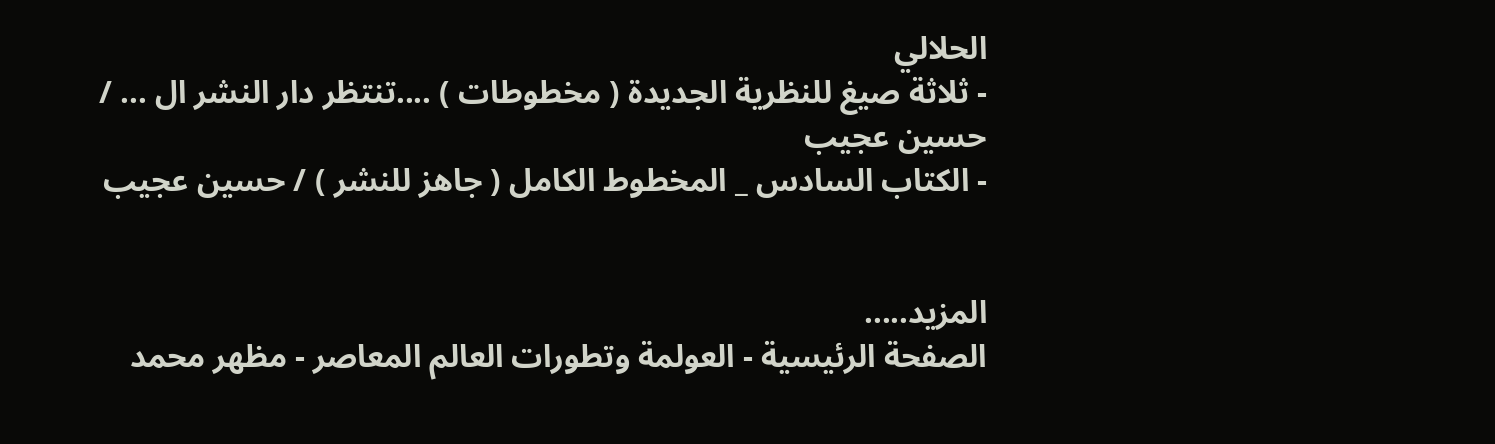الحلالي
- ثلاثة صيغ للنظرية الجديدة ( مخطوطات ) ....تنتظر دار النشر ال ... / حسين عجيب
- الكتاب السادس _ المخطوط الكامل ( جاهز للنشر ) / حسين عجيب


المزيد.....
الصفحة الرئيسية - العولمة وتطورات العالم المعاصر - مظهر محمد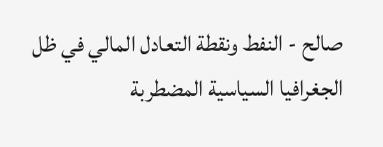صالح - النفط ونقطة التعادل المالي في ظل الجغرافيا السياسية المضطربة